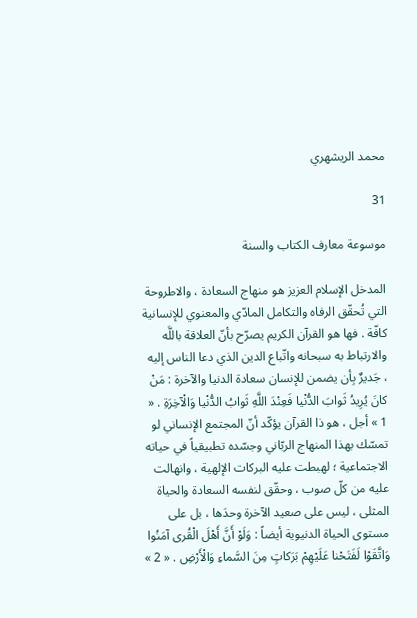محمد الريشهري

31

موسوعة معارف الكتاب والسنة

المدخل الإسلام العزيز هو منهاج السعادة ، والاطروحة التي تُحقّق الرفاه والتكامل المادّي والمعنوي للإنسانية كافّة . فها هو القرآن الكريم يصرّح بأنّ العلاقة باللَّه والارتباط به سبحانه واتّباع الدين الذي دعا الناس إليه ، جَديرٌ بِأن يضمن للإنسان سعادة الدنيا والآخرة : مَنْ كانَ يُرِيدُ ثَوابَ الدُّنْيا فَعِنْدَ اللَّهِ ثَوابُ الدُّنْيا وَالْآخِرَةِ . « 1 » أجل ، هو ذا القرآن يؤكّد أنّ المجتمع الإنساني لو تمسّك بهذا المنهاج الربّاني وجسّده تطبيقياً في حياته الاجتماعية ؛ لهبطت عليه البركات الإلهية ، وانهالت عليه من كلّ صوب ، وحقّق لنفسه السعادة والحياة المثلى ، ليس على صعيد الآخرة وحدَها ، بل على مستوى الحياة الدنيوية أيضاً : وَلَوْ أَنَّ أَهْلَ الْقُرى آمَنُوا وَاتَّقَوْا لَفَتَحْنا عَلَيْهِمْ بَرَكاتٍ مِنَ السَّماءِ وَالْأَرْضِ . « 2 »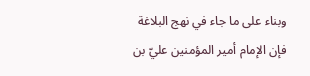وبناء على ما جاء في نهج البلاغة فإن الإمام أمير المؤمنين عليّ بن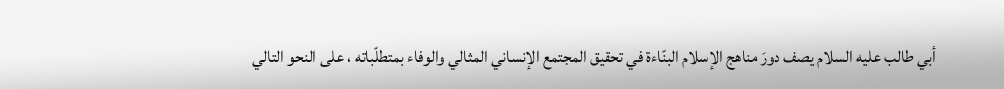أبي طالب عليه السلام يصف دورَ مناهج الإسلام البنّاءة في تحقيق المجتمع الإنساني المثالي والوفاء بمتطلّباته ، على النحو التالي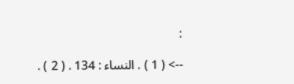:

--> ( 1 ) . النساء : 134 . ( 2 ) .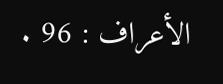الأعراف : 96 .